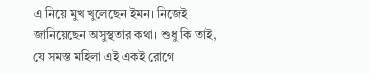এ নিয়ে মুখ খুলেছেন ইমন। নিজেই জানিয়েছেন অসুস্থতার কথা। শুধু কি তাই, যে সমস্ত মহিলা এই একই রোগে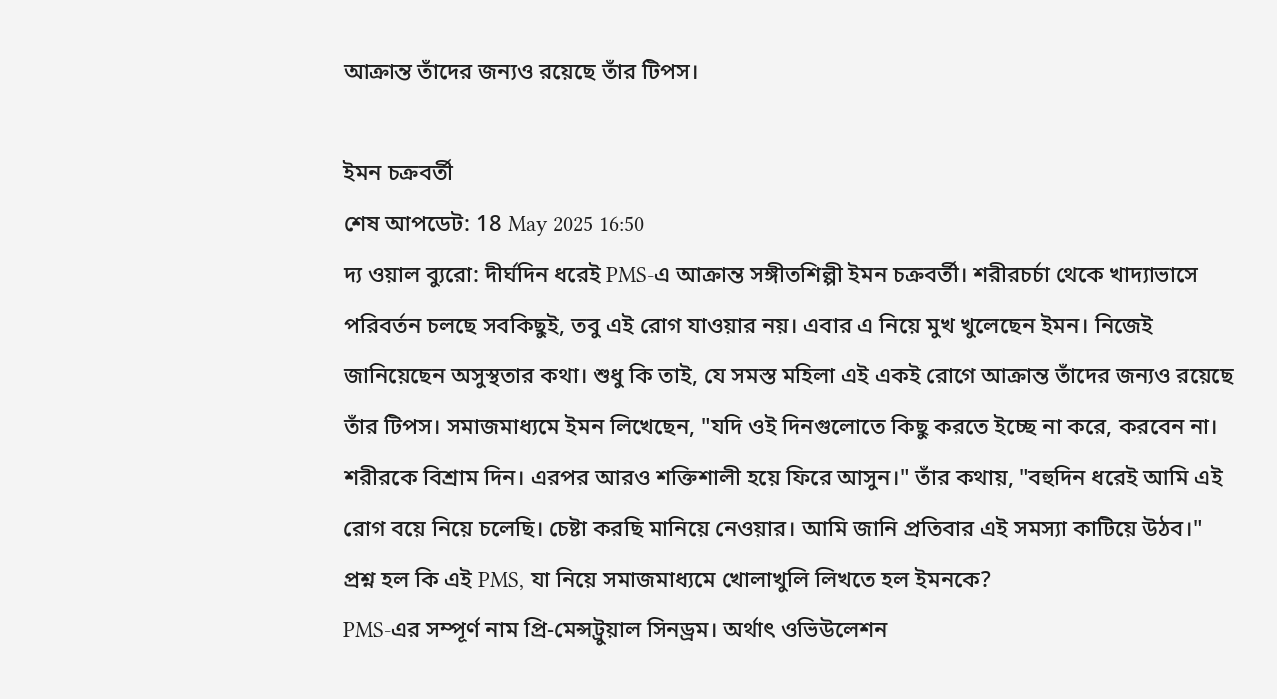আক্রান্ত তাঁদের জন্যও রয়েছে তাঁর টিপস।

ইমন চক্রবর্তী
শেষ আপডেট: 18 May 2025 16:50
দ্য ওয়াল ব্যুরো: দীর্ঘদিন ধরেই PMS-এ আক্রান্ত সঙ্গীতশিল্পী ইমন চক্রবর্তী। শরীরচর্চা থেকে খাদ্যাভাসে পরিবর্তন চলছে সবকিছুই, তবু এই রোগ যাওয়ার নয়। এবার এ নিয়ে মুখ খুলেছেন ইমন। নিজেই জানিয়েছেন অসুস্থতার কথা। শুধু কি তাই, যে সমস্ত মহিলা এই একই রোগে আক্রান্ত তাঁদের জন্যও রয়েছে তাঁর টিপস। সমাজমাধ্যমে ইমন লিখেছেন, "যদি ওই দিনগুলোতে কিছু করতে ইচ্ছে না করে, করবেন না। শরীরকে বিশ্রাম দিন। এরপর আরও শক্তিশালী হয়ে ফিরে আসুন।" তাঁর কথায়, "বহুদিন ধরেই আমি এই রোগ বয়ে নিয়ে চলেছি। চেষ্টা করছি মানিয়ে নেওয়ার। আমি জানি প্রতিবার এই সমস্যা কাটিয়ে উঠব।"
প্রশ্ন হল কি এই PMS, যা নিয়ে সমাজমাধ্যমে খোলাখুলি লিখতে হল ইমনকে?
PMS-এর সম্পূর্ণ নাম প্রি-মেন্সট্রুয়াল সিনড্রম। অর্থাৎ ওভিউলেশন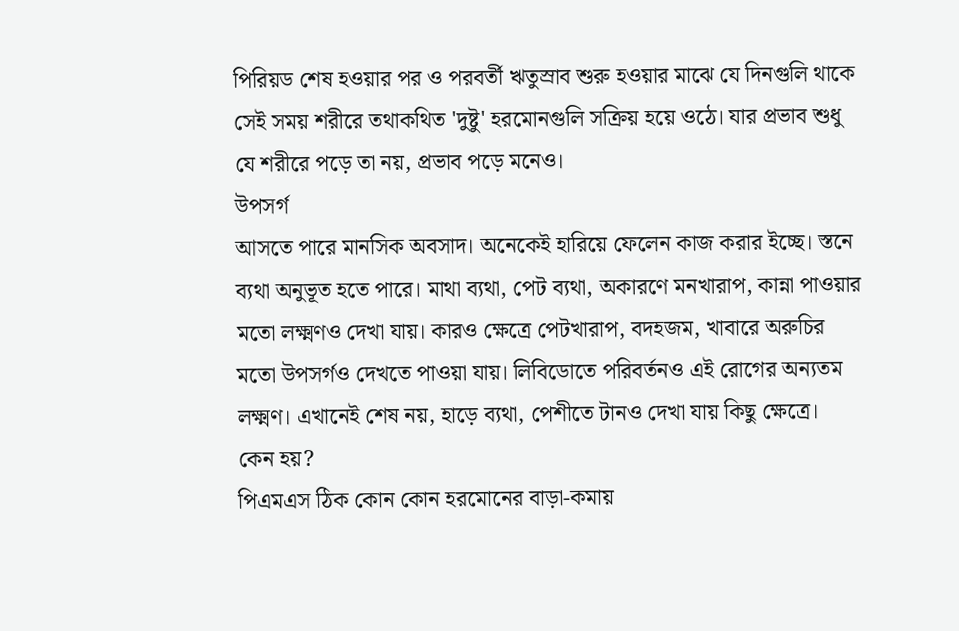পিরিয়ড শেষ হওয়ার পর ও পরবর্তী ঋতুস্রাব শুরু হওয়ার মাঝে যে দিনগুলি থাকে সেই সময় শরীরে তথাকথিত 'দুষ্টু' হরমোনগুলি সক্রিয় হয়ে ওঠে। যার প্রভাব শুধু যে শরীরে পড়ে তা নয়, প্রভাব পড়ে মনেও।
উপসর্গ
আসতে পারে মানসিক অবসাদ। অনেকেই হারিয়ে ফেলেন কাজ করার ইচ্ছে। স্তনে ব্যথা অনুভূত হতে পারে। মাথা ব্যথা, পেট ব্যথা, অকারণে মনখারাপ, কান্না পাওয়ার মতো লক্ষ্মণও দেখা যায়। কারও ক্ষেত্রে পেটখারাপ, বদহজম, খাবারে অরুচির মতো উপসর্গও দেখতে পাওয়া যায়। লিবিডোতে পরিবর্তনও এই রোগের অন্যতম লক্ষ্মণ। এখানেই শেষ নয়, হাড়ে ব্যথা, পেশীতে টানও দেখা যায় কিছু ক্ষেত্রে।
কেন হয়?
পিএমএস ঠিক কোন কোন হরমোনের বাড়া-কমায়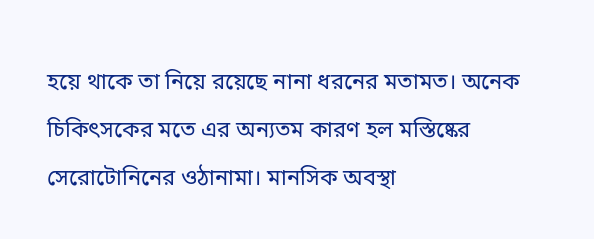হয়ে থাকে তা নিয়ে রয়েছে নানা ধরনের মতামত। অনেক চিকিৎসকের মতে এর অন্যতম কারণ হল মস্তিষ্কের সেরোটোনিনের ওঠানামা। মানসিক অবস্থা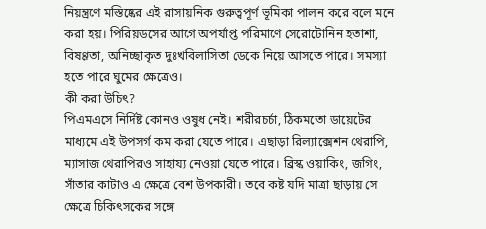নিয়ন্ত্রণে মস্তিষ্কের এই রাসায়নিক গুরুত্বপূর্ণ ভূমিকা পালন করে বলে মনে করা হয়। পিরিয়ডসের আগে অপর্যাপ্ত পরিমাণে সেরোটোনিন হতাশা, বিষণ্ণতা, অনিচ্ছাকৃত দুঃখবিলাসিতা ডেকে নিয়ে আসতে পারে। সমস্যা হতে পারে ঘুমের ক্ষেত্রেও।
কী করা উচিৎ?
পিএমএসে নির্দিষ্ট কোনও ওষুধ নেই। শরীরচর্চা, ঠিকমতো ডায়েটের মাধ্যমে এই উপসর্গ কম করা যেতে পারে। এছাড়া রিল্যাক্সেশন থেরাপি, ম্যাসাজ থেরাপিরও সাহায্য নেওয়া যেতে পারে। ব্রিস্ক ওয়াকিং, জগিং, সাঁতার কাটাও এ ক্ষেত্রে বেশ উপকারী। তবে কষ্ট যদি মাত্রা ছাড়ায় সে ক্ষেত্রে চিকিৎসকের সঙ্গে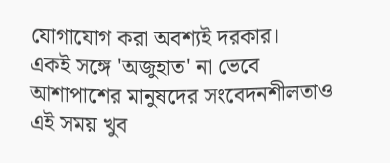যোগাযোগ করা অবশ্যই দরকার।
একই সঙ্গে 'অজুহাত' না ভেবে আশাপাশের মানুষদের সংবেদনশীলতাও এই সময় খুব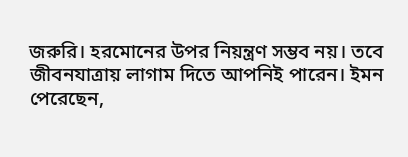জরুরি। হরমোনের উপর নিয়ন্ত্রণ সম্ভব নয়। তবে জীবনযাত্রায় লাগাম দিতে আপনিই পারেন। ইমন পেরেছেন,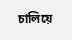চালিয়ে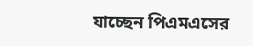যাচ্ছেন পিএমএসের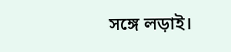সঙ্গে লড়াই।